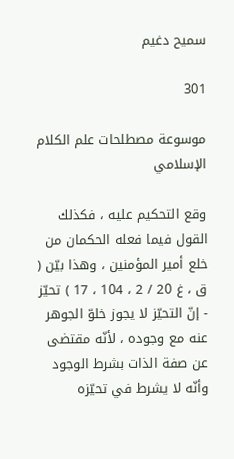سميح دغيم

301

موسوعة مصطلحات علم الكلام الإسلامي

وقع التحكيم عليه ، فكذلك القول فيما فعله الحكمان من خلع أمير المؤمنين ، وهذا بيّن ( ق ، غ 20 / 2 ، 104 ، 17 ) تحيّز - إنّ التحيّز لا يجوز خلوّ الجوهر عنه مع وجوده ، لأنّه مقتضى عن صفة الذات بشرط الوجود وأنّه لا يشرط في تحيّزه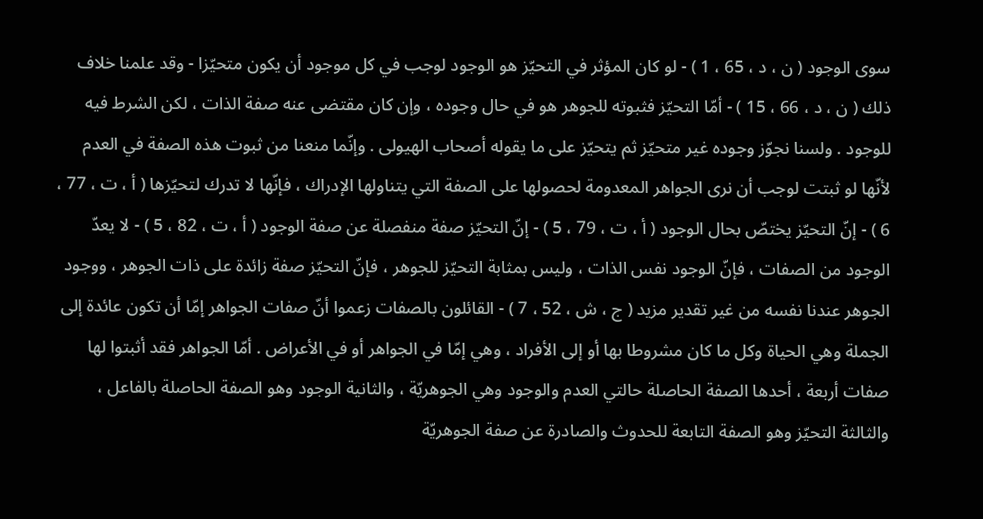سوى الوجود ( ن ، د ، 65 ، 1 ) - لو كان المؤثر في التحيّز هو الوجود لوجب في كل موجود أن يكون متحيّزا - وقد علمنا خلاف ذلك ( ن ، د ، 66 ، 15 ) - أمّا التحيّز فثبوته للجوهر هو في حال وجوده ، وإن كان مقتضى عنه صفة الذات ، لكن الشرط فيه للوجود . ولسنا نجوّز وجوده غير متحيّز ثم يتحيّز على ما يقوله أصحاب الهيولى . وإنّما منعنا من ثبوت هذه الصفة في العدم لأنّها لو ثبتت لوجب أن نرى الجواهر المعدومة لحصولها على الصفة التي يتناولها الإدراك ، فإنّها لا تدرك لتحيّزها ( أ ، ت ، 77 ، 6 ) - إنّ التحيّز يختصّ بحال الوجود ( أ ، ت ، 79 ، 5 ) - إنّ التحيّز صفة منفصلة عن صفة الوجود ( أ ، ت ، 82 ، 5 ) - لا يعدّ الوجود من الصفات ، فإنّ الوجود نفس الذات ، وليس بمثابة التحيّز للجوهر ، فإنّ التحيّز صفة زائدة على ذات الجوهر ، ووجود الجوهر عندنا نفسه من غير تقدير مزيد ( ج ، ش ، 52 ، 7 ) - القائلون بالصفات زعموا أنّ صفات الجواهر إمّا أن تكون عائدة إلى الجملة وهي الحياة وكل ما كان مشروطا بها أو إلى الأفراد ، وهي إمّا في الجواهر أو في الأعراض . أمّا الجواهر فقد أثبتوا لها صفات أربعة ، أحدها الصفة الحاصلة حالتي العدم والوجود وهي الجوهريّة ، والثانية الوجود وهو الصفة الحاصلة بالفاعل ، والثالثة التحيّز وهو الصفة التابعة للحدوث والصادرة عن صفة الجوهريّة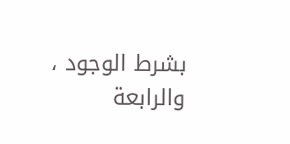بشرط الوجود ، والرابعة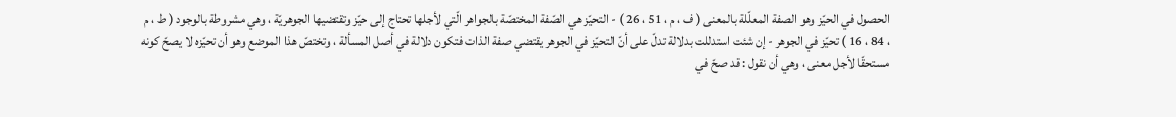الحصول في الحيّز وهو الصفة المعلّلة بالمعنى ( ف ، م ، 51 ، 26 ) - التحيّز هي الصّفة المختصّة بالجواهر الّتي لأجلها تحتاج إلى حيّز وتقتضيها الجوهريّة ، وهي مشروطة بالوجود ( ط ، م ، 84 ، 16 ) تحيّز في الجوهر - إن شئت استدللت بدلالة تدلّ على أنّ التحيّز في الجوهر يقتضي صفة الذات فتكون دلالة في أصل المسألة ، وتختصّ هذا الموضع وهو أن تحيّزه لا يصحّ كونه مستحقّا لأجل معنى ، وهي أن نقول : قد صحّ في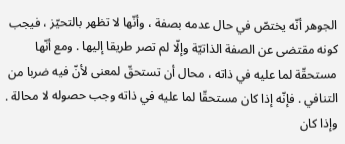الجوهر أنّه يختصّ في حال عدمه بصفة ، وأنّها لا تظهر بالتحيّز ، فيجب كونه مقتضى عن الصفة الذاتيّة وإلّا لم تصر طريقا إليها . ومع أنّها مستحقّة لما عليه في ذاته ، محال أن تستحقّ لمعنى لأنّ فيه ضربا من التنافي . فإنّه إذا كان مستحقّا لما عليه في ذاته وجب حصوله لا محالة . وإذا كان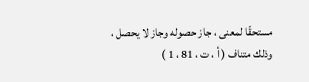مستحقّا لمعنى ، جاز حصوله وجاز لا يحصل ، وذلك متناف ( أ ، ت ، 81 ، 1 )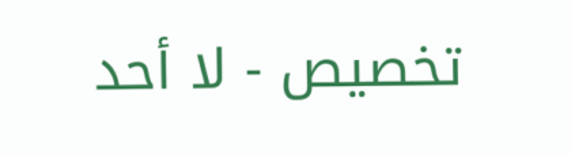تخصيص - لا أحد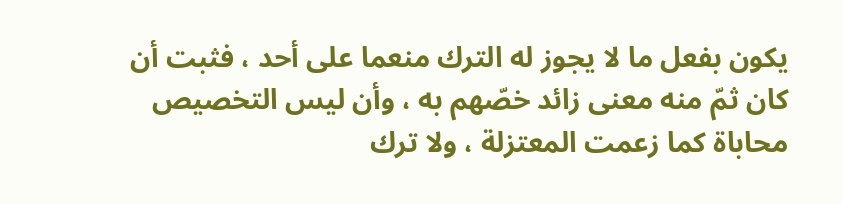يكون بفعل ما لا يجوز له الترك منعما على أحد ، فثبت أن كان ثمّ منه معنى زائد خصّهم به ، وأن ليس التخصيص محاباة كما زعمت المعتزلة ، ولا ترك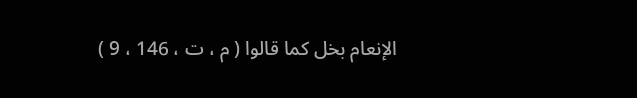الإنعام بخل كما قالوا ( م ، ت ، 146 ، 9 )